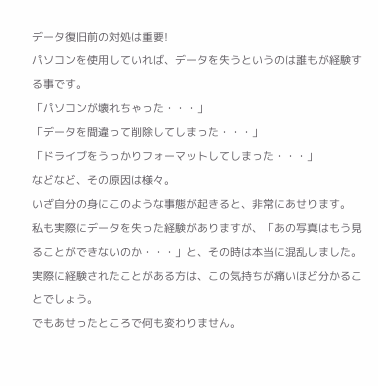データ復旧前の対処は重要!
パソコンを使用していれば、データを失うというのは誰もが経験する事です。
「パソコンが壊れちゃった・・・」
「データを間違って削除してしまった・・・」
「ドライブをうっかりフォーマットしてしまった・・・」
などなど、その原因は様々。
いざ自分の身にこのような事態が起きると、非常にあせります。
私も実際にデータを失った経験がありますが、「あの写真はもう見ることができないのか・・・」と、その時は本当に混乱しました。
実際に経験されたことがある方は、この気持ちが痛いほど分かることでしょう。
でもあせったところで何も変わりません。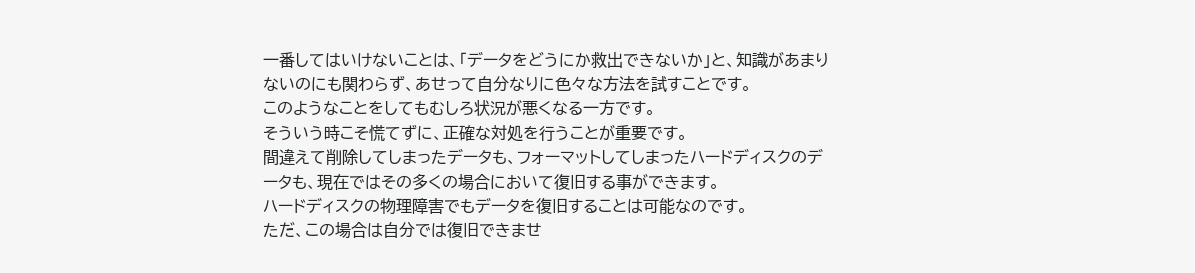一番してはいけないことは、「データをどうにか救出できないか」と、知識があまりないのにも関わらず、あせって自分なりに色々な方法を試すことです。
このようなことをしてもむしろ状況が悪くなる一方です。
そういう時こそ慌てずに、正確な対処を行うことが重要です。
間違えて削除してしまったデータも、フォーマットしてしまったハードディスクのデータも、現在ではその多くの場合において復旧する事ができます。
ハードディスクの物理障害でもデータを復旧することは可能なのです。
ただ、この場合は自分では復旧できませ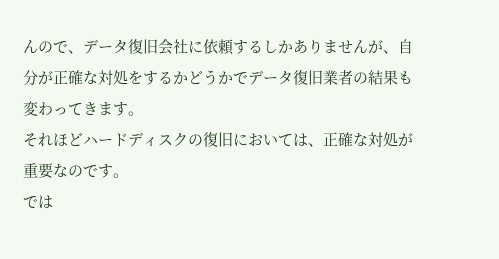んので、データ復旧会社に依頼するしかありませんが、自分が正確な対処をするかどうかでデータ復旧業者の結果も変わってきます。
それほどハードディスクの復旧においては、正確な対処が重要なのです。
では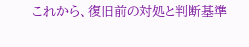これから、復旧前の対処と判断基準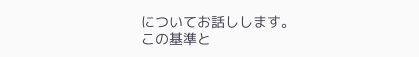についてお話しします。
この基準と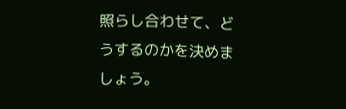照らし合わせて、どうするのかを決めましょう。